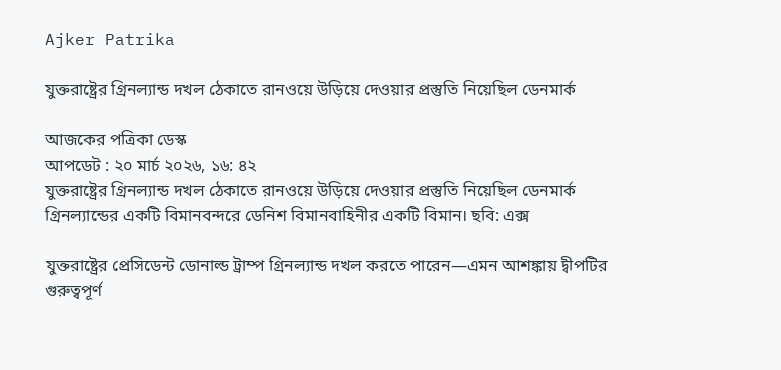Ajker Patrika

যুক্তরাষ্ট্রের গ্রিনল্যান্ড দখল ঠেকাতে রানওয়ে উড়িয়ে দেওয়ার প্রস্তুতি নিয়েছিল ডেনমার্ক

আজকের পত্রিকা ডেস্ক
আপডেট : ২০ মার্চ ২০২৬, ১৬: ৪২
যুক্তরাষ্ট্রের গ্রিনল্যান্ড দখল ঠেকাতে রানওয়ে উড়িয়ে দেওয়ার প্রস্তুতি নিয়েছিল ডেনমার্ক
গ্রিনল্যান্ডের একটি বিমানবন্দরে ডেনিশ বিমানবাহিনীর একটি বিমান। ছবি: এক্স

যুক্তরাষ্ট্রের প্রেসিডেন্ট ডোনাল্ড ট্রাম্প গ্রিনল্যান্ড দখল করতে পারেন—এমন আশঙ্কায় দ্বীপটির গুরুত্বপূর্ণ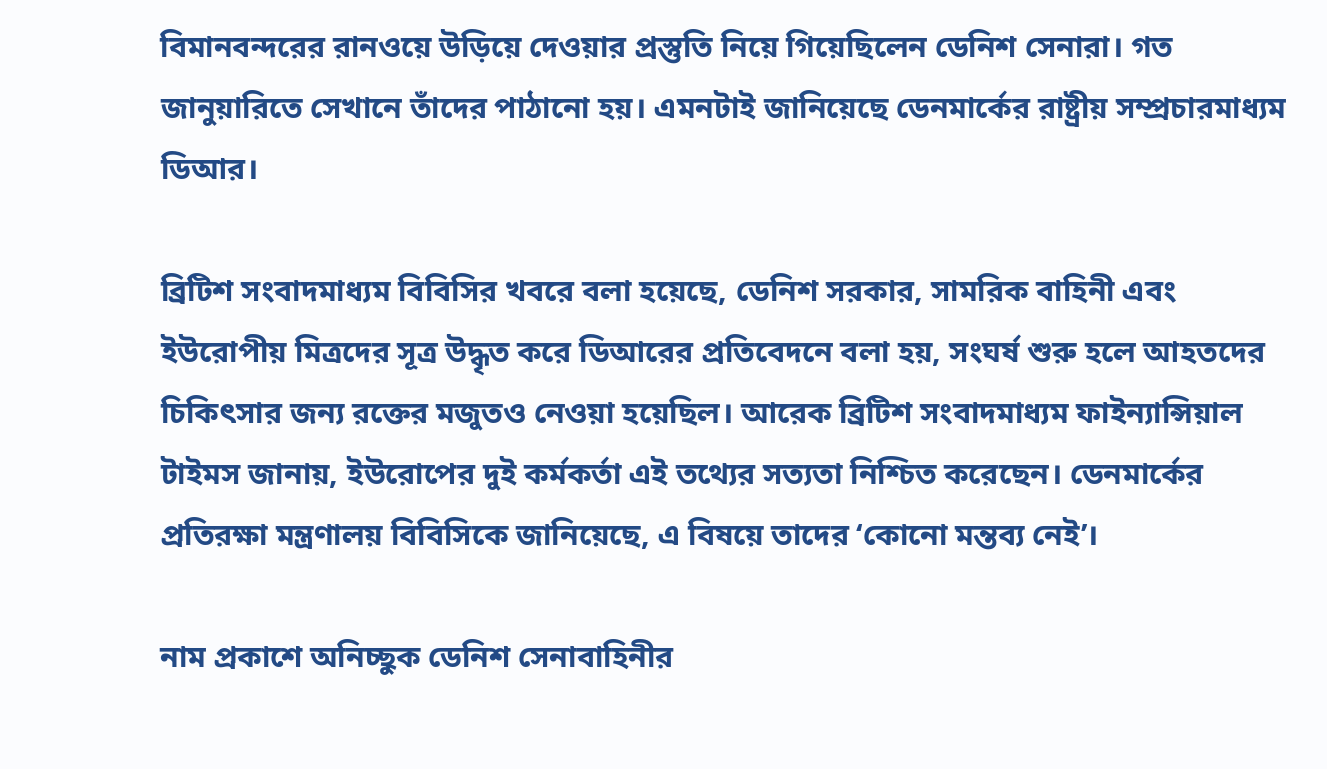বিমানবন্দরের রানওয়ে উড়িয়ে দেওয়ার প্রস্তুতি নিয়ে গিয়েছিলেন ডেনিশ সেনারা। গত জানুয়ারিতে সেখানে তাঁদের পাঠানো হয়। এমনটাই জানিয়েছে ডেনমার্কের রাষ্ট্রীয় সম্প্রচারমাধ্যম ডিআর।

ব্রিটিশ সংবাদমাধ্যম বিবিসির খবরে বলা হয়েছে, ডেনিশ সরকার, সামরিক বাহিনী এবং ইউরোপীয় মিত্রদের সূত্র উদ্ধৃত করে ডিআরের প্রতিবেদনে বলা হয়, সংঘর্ষ শুরু হলে আহতদের চিকিৎসার জন্য রক্তের মজুতও নেওয়া হয়েছিল। আরেক ব্রিটিশ সংবাদমাধ্যম ফাইন্যান্সিয়াল টাইমস জানায়, ইউরোপের দুই কর্মকর্তা এই তথ্যের সত্যতা নিশ্চিত করেছেন। ডেনমার্কের প্রতিরক্ষা মন্ত্রণালয় বিবিসিকে জানিয়েছে, এ বিষয়ে তাদের ‘কোনো মন্তব্য নেই’।

নাম প্রকাশে অনিচ্ছুক ডেনিশ সেনাবাহিনীর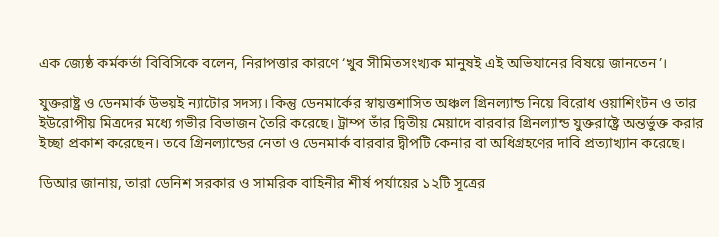এক জ্যেষ্ঠ কর্মকর্তা বিবিসিকে বলেন, নিরাপত্তার কারণে ‘খুব সীমিতসংখ্যক মানুষই এই অভিযানের বিষয়ে জানতেন’।

যুক্তরাষ্ট্র ও ডেনমার্ক উভয়ই ন্যাটোর সদস্য। কিন্তু ডেনমার্কের স্বায়ত্তশাসিত অঞ্চল গ্রিনল্যান্ড নিয়ে বিরোধ ওয়াশিংটন ও তার ইউরোপীয় মিত্রদের মধ্যে গভীর বিভাজন তৈরি করেছে। ট্রাম্প তাঁর দ্বিতীয় মেয়াদে বারবার গ্রিনল্যান্ড যুক্তরাষ্ট্রে অন্তর্ভুক্ত করার ইচ্ছা প্রকাশ করেছেন। তবে গ্রিনল্যান্ডের নেতা ও ডেনমার্ক বারবার দ্বীপটি কেনার বা অধিগ্রহণের দাবি প্রত্যাখ্যান করেছে।

ডিআর জানায়, তারা ডেনিশ সরকার ও সামরিক বাহিনীর শীর্ষ পর্যায়ের ১২টি সূত্রের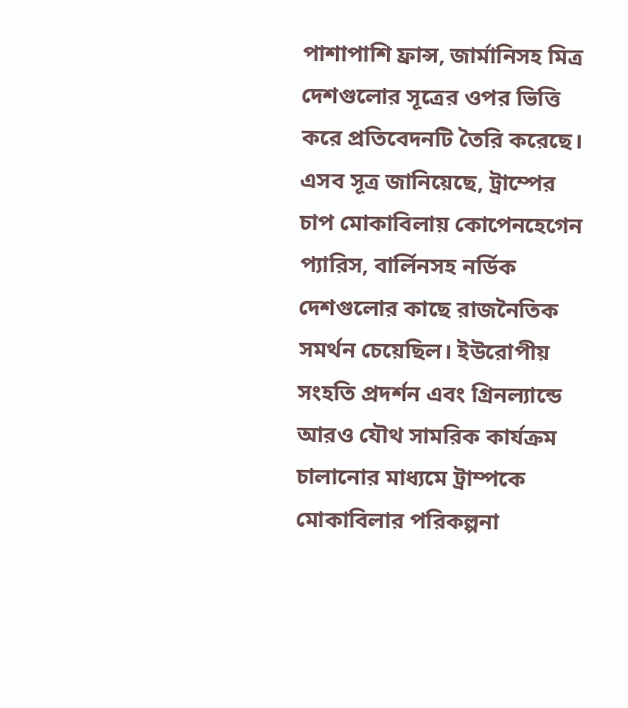পাশাপাশি ফ্রান্স, জার্মানিসহ মিত্র দেশগুলোর সূত্রের ওপর ভিত্তি করে প্রতিবেদনটি তৈরি করেছে। এসব সূত্র জানিয়েছে, ট্রাম্পের চাপ মোকাবিলায় কোপেনহেগেন প্যারিস, বার্লিনসহ নর্ডিক দেশগুলোর কাছে রাজনৈতিক সমর্থন চেয়েছিল। ইউরোপীয় সংহতি প্রদর্শন এবং গ্রিনল্যান্ডে আরও যৌথ সামরিক কার্যক্রম চালানোর মাধ্যমে ট্রাম্পকে মোকাবিলার পরিকল্পনা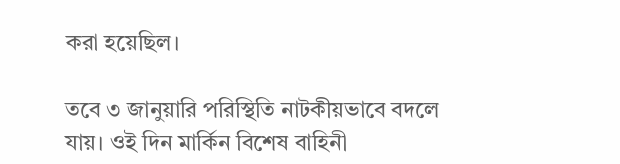করা হয়েছিল।

তবে ৩ জানুয়ারি পরিস্থিতি নাটকীয়ভাবে বদলে যায়। ওই দিন মার্কিন বিশেষ বাহিনী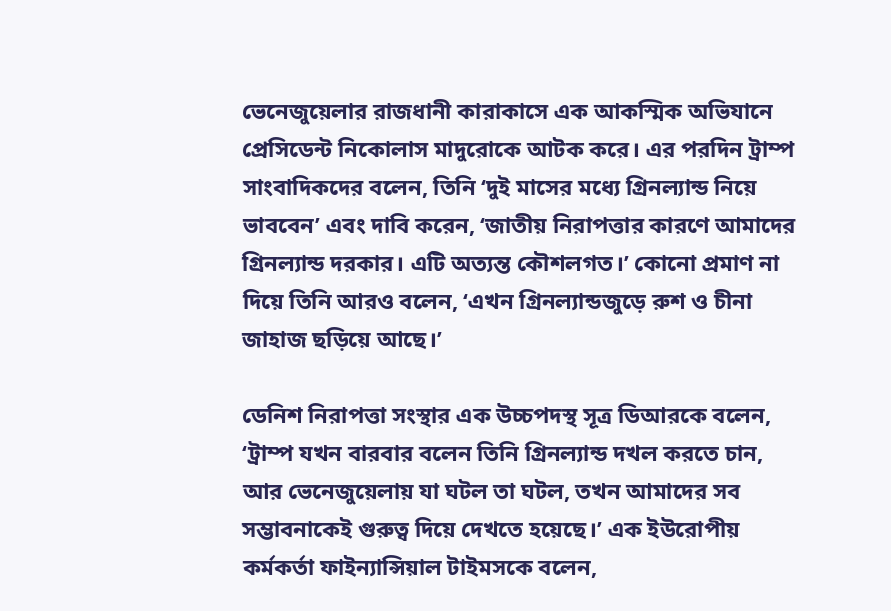ভেনেজুয়েলার রাজধানী কারাকাসে এক আকস্মিক অভিযানে প্রেসিডেন্ট নিকোলাস মাদুরোকে আটক করে। এর পরদিন ট্রাম্প সাংবাদিকদের বলেন, তিনি ‘দুই মাসের মধ্যে গ্রিনল্যান্ড নিয়ে ভাববেন’ এবং দাবি করেন, ‘জাতীয় নিরাপত্তার কারণে আমাদের গ্রিনল্যান্ড দরকার। এটি অত্যন্ত কৌশলগত।’ কোনো প্রমাণ না দিয়ে তিনি আরও বলেন, ‘এখন গ্রিনল্যান্ডজুড়ে রুশ ও চীনা জাহাজ ছড়িয়ে আছে।’

ডেনিশ নিরাপত্তা সংস্থার এক উচ্চপদস্থ সূত্র ডিআরকে বলেন, ‘ট্রাম্প যখন বারবার বলেন তিনি গ্রিনল্যান্ড দখল করতে চান, আর ভেনেজুয়েলায় যা ঘটল তা ঘটল, তখন আমাদের সব সম্ভাবনাকেই গুরুত্ব দিয়ে দেখতে হয়েছে।’ এক ইউরোপীয় কর্মকর্তা ফাইন্যান্সিয়াল টাইমসকে বলেন,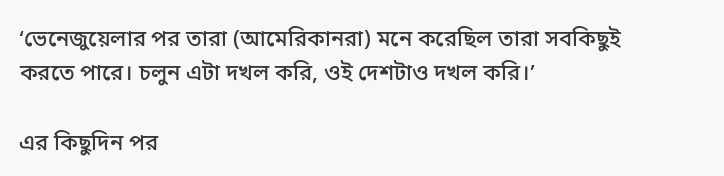‘ভেনেজুয়েলার পর তারা (আমেরিকানরা) মনে করেছিল তারা সবকিছুই করতে পারে। চলুন এটা দখল করি, ওই দেশটাও দখল করি।’

এর কিছুদিন পর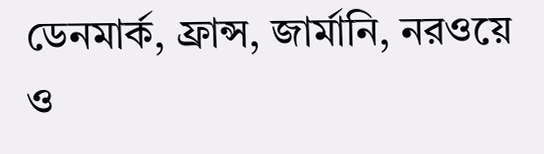ডেনমার্ক, ফ্রান্স, জার্মানি, নরওয়ে ও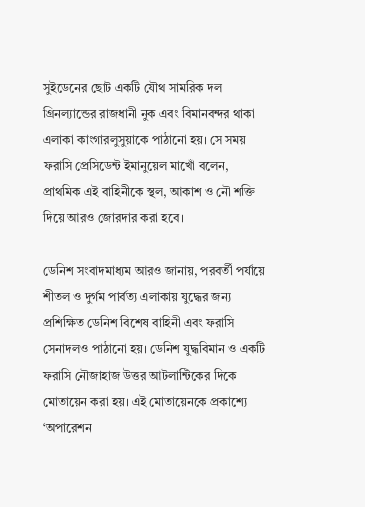সুইডেনের ছোট একটি যৌথ সামরিক দল গ্রিনল্যান্ডের রাজধানী নুক এবং বিমানবন্দর থাকা এলাকা কাংগারলুসুয়াকে পাঠানো হয়। সে সময় ফরাসি প্রেসিডেন্ট ইমানুয়েল মাখোঁ বলেন, প্রাথমিক এই বাহিনীকে স্থল, আকাশ ও নৌ শক্তি দিয়ে আরও জোরদার করা হবে।

ডেনিশ সংবাদমাধ্যম আরও জানায়, পরবর্তী পর্যায়ে শীতল ও দুর্গম পার্বত্য এলাকায় যুদ্ধের জন্য প্রশিক্ষিত ডেনিশ বিশেষ বাহিনী এবং ফরাসি সেনাদলও পাঠানো হয়। ডেনিশ যুদ্ধবিমান ও একটি ফরাসি নৌজাহাজ উত্তর আটলান্টিকের দিকে মোতায়েন করা হয়। এই মোতায়েনকে প্রকাশ্যে ‘অপারেশন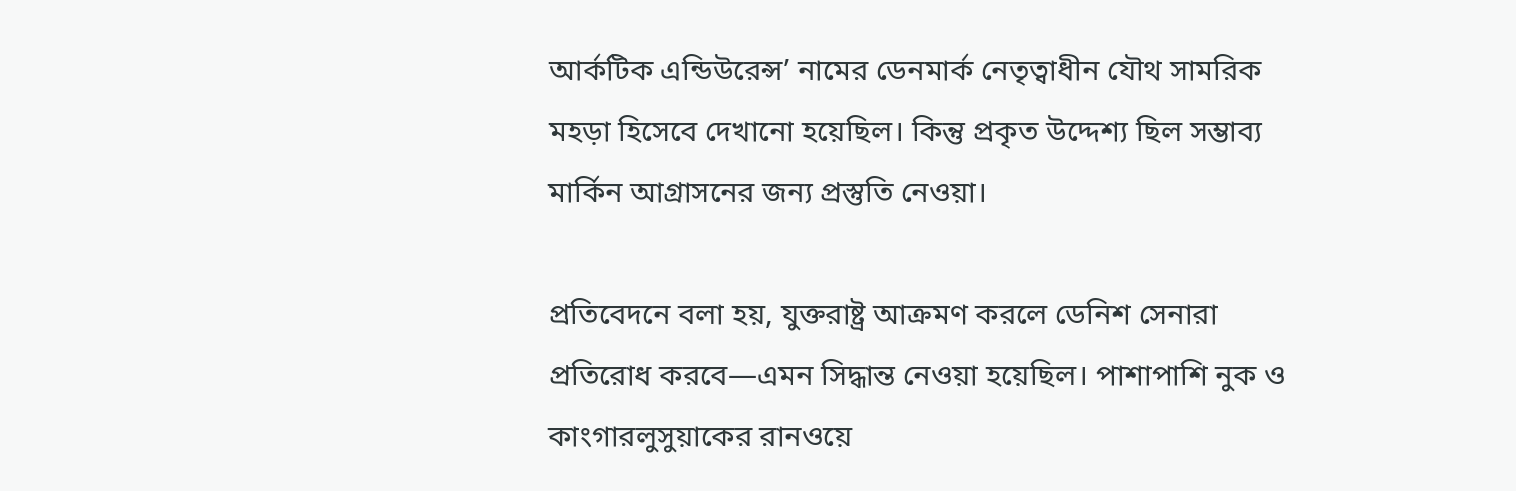আর্কটিক এন্ডিউরেন্স’ নামের ডেনমার্ক নেতৃত্বাধীন যৌথ সামরিক মহড়া হিসেবে দেখানো হয়েছিল। কিন্তু প্রকৃত উদ্দেশ্য ছিল সম্ভাব্য মার্কিন আগ্রাসনের জন্য প্রস্তুতি নেওয়া।

প্রতিবেদনে বলা হয়, যুক্তরাষ্ট্র আক্রমণ করলে ডেনিশ সেনারা প্রতিরোধ করবে—এমন সিদ্ধান্ত নেওয়া হয়েছিল। পাশাপাশি নুক ও কাংগারলুসুয়াকের রানওয়ে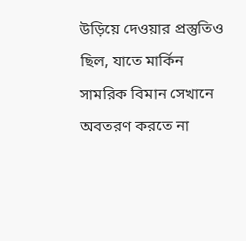উড়িয়ে দেওয়ার প্রস্তুতিও ছিল, যাতে মার্কিন সামরিক বিমান সেখানে অবতরণ করতে না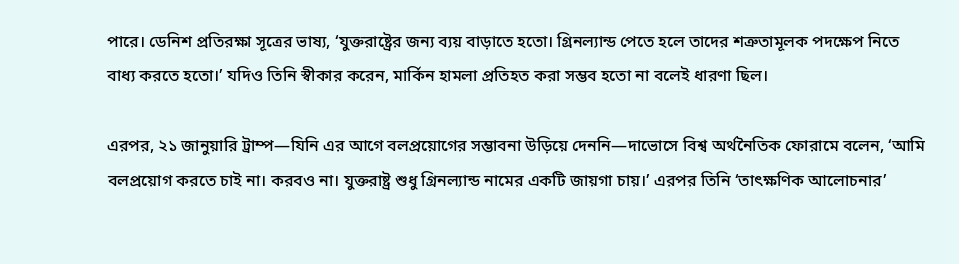পারে। ডেনিশ প্রতিরক্ষা সূত্রের ভাষ্য, ‘যুক্তরাষ্ট্রের জন্য ব্যয় বাড়াতে হতো। গ্রিনল্যান্ড পেতে হলে তাদের শত্রুতামূলক পদক্ষেপ নিতে বাধ্য করতে হতো।’ যদিও তিনি স্বীকার করেন, মার্কিন হামলা প্রতিহত করা সম্ভব হতো না বলেই ধারণা ছিল।

এরপর, ২১ জানুয়ারি ট্রাম্প—যিনি এর আগে বলপ্রয়োগের সম্ভাবনা উড়িয়ে দেননি—দাভোসে বিশ্ব অর্থনৈতিক ফোরামে বলেন, ‘আমি বলপ্রয়োগ করতে চাই না। করবও না। যুক্তরাষ্ট্র শুধু গ্রিনল্যান্ড নামের একটি জায়গা চায়।’ এরপর তিনি ‘তাৎক্ষণিক আলোচনার’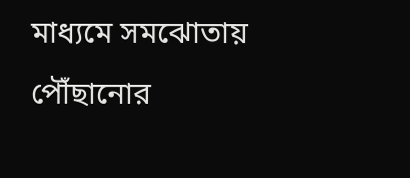মাধ্যমে সমঝোতায় পৌঁছানোর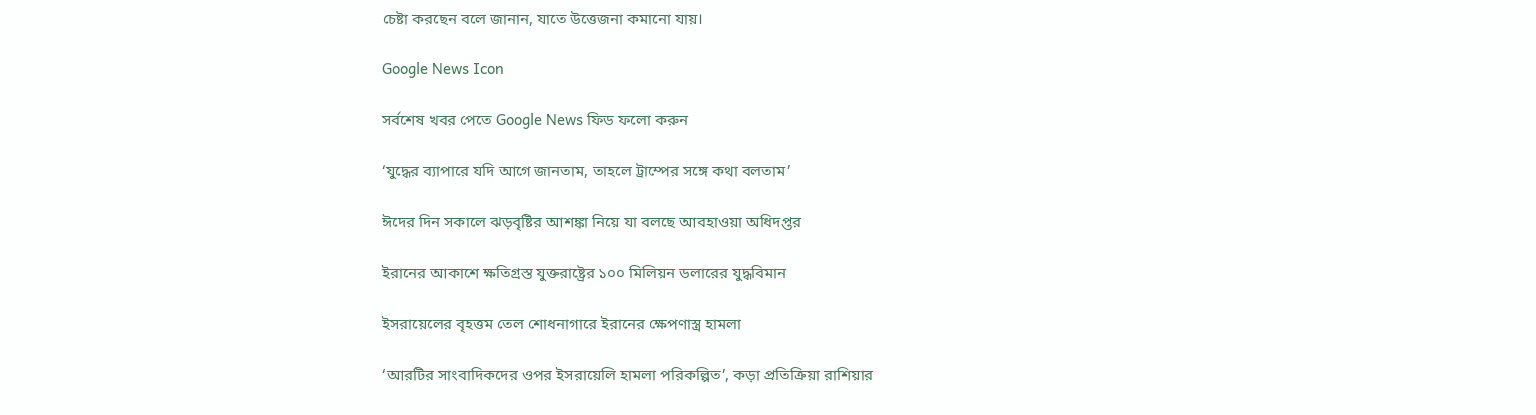চেষ্টা করছেন বলে জানান, যাতে উত্তেজনা কমানো যায়।

Google News Icon

সর্বশেষ খবর পেতে Google News ফিড ফলো করুন

‘যুদ্ধের ব্যাপারে যদি আগে জানতাম, তাহলে ট্রাম্পের সঙ্গে কথা বলতাম’

ঈদের দিন সকালে ঝড়বৃষ্টির আশঙ্কা নিয়ে যা বলছে আবহাওয়া অধিদপ্তর

ইরানের আকাশে ক্ষতিগ্রস্ত যুক্তরাষ্ট্রের ১০০ মিলিয়ন ডলারের যুদ্ধবিমান

ইসরায়েলের বৃহত্তম তেল শোধনাগারে ইরানের ক্ষেপণাস্ত্র হামলা

‘আরটির সাংবাদিকদের ওপর ইসরায়েলি হামলা পরিকল্পিত’, কড়া প্রতিক্রিয়া রাশিয়ার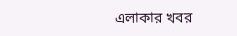এলাকার খবর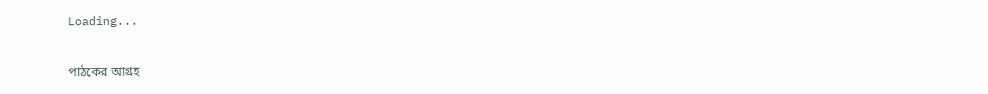Loading...

পাঠকের আগ্রহ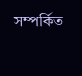সম্পর্কিত